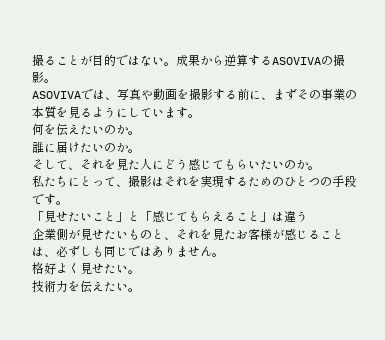撮ることが目的ではない。成果から逆算するASOVIVAの撮影。
ASOVIVAでは、写真や動画を撮影する前に、まずその事業の本質を見るようにしています。
何を伝えたいのか。
誰に届けたいのか。
そして、それを見た人にどう感じてもらいたいのか。
私たちにとって、撮影はそれを実現するためのひとつの手段です。
「見せたいこと」と「感じてもらえること」は違う
企業側が見せたいものと、それを見たお客様が感じることは、必ずしも同じではありません。
格好よく見せたい。
技術力を伝えたい。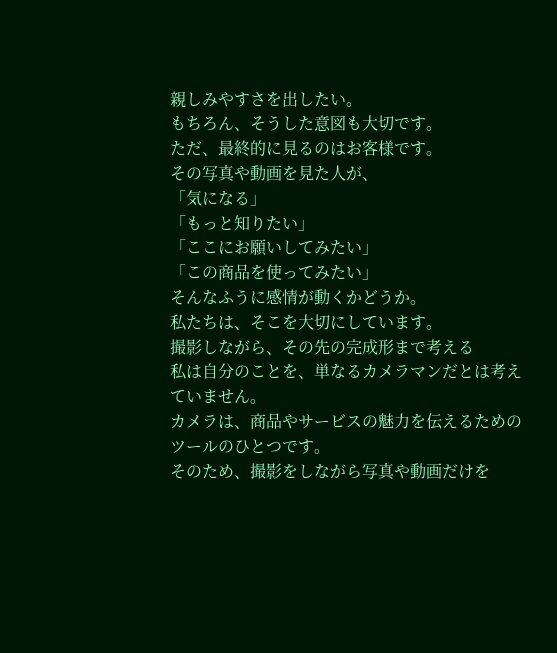親しみやすさを出したい。
もちろん、そうした意図も大切です。
ただ、最終的に見るのはお客様です。
その写真や動画を見た人が、
「気になる」
「もっと知りたい」
「ここにお願いしてみたい」
「この商品を使ってみたい」
そんなふうに感情が動くかどうか。
私たちは、そこを大切にしています。
撮影しながら、その先の完成形まで考える
私は自分のことを、単なるカメラマンだとは考えていません。
カメラは、商品やサービスの魅力を伝えるためのツールのひとつです。
そのため、撮影をしながら写真や動画だけを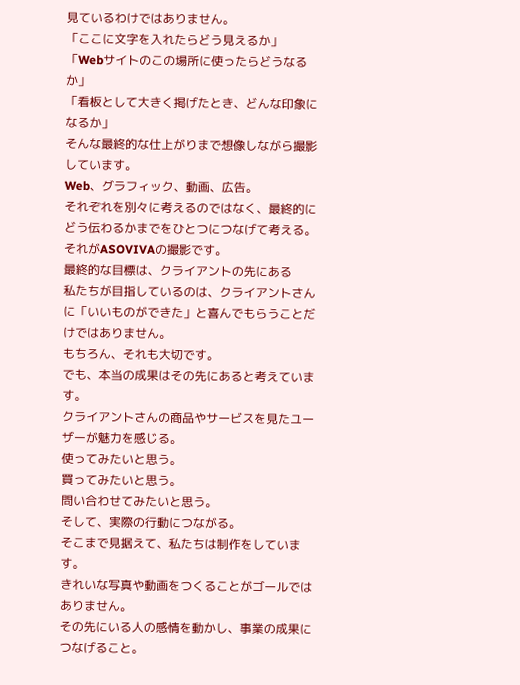見ているわけではありません。
「ここに文字を入れたらどう見えるか」
「Webサイトのこの場所に使ったらどうなるか」
「看板として大きく掲げたとき、どんな印象になるか」
そんな最終的な仕上がりまで想像しながら撮影しています。
Web、グラフィック、動画、広告。
それぞれを別々に考えるのではなく、最終的にどう伝わるかまでをひとつにつなげて考える。
それがASOVIVAの撮影です。
最終的な目標は、クライアントの先にある
私たちが目指しているのは、クライアントさんに「いいものができた」と喜んでもらうことだけではありません。
もちろん、それも大切です。
でも、本当の成果はその先にあると考えています。
クライアントさんの商品やサービスを見たユーザーが魅力を感じる。
使ってみたいと思う。
買ってみたいと思う。
問い合わせてみたいと思う。
そして、実際の行動につながる。
そこまで見据えて、私たちは制作をしています。
きれいな写真や動画をつくることがゴールではありません。
その先にいる人の感情を動かし、事業の成果につなげること。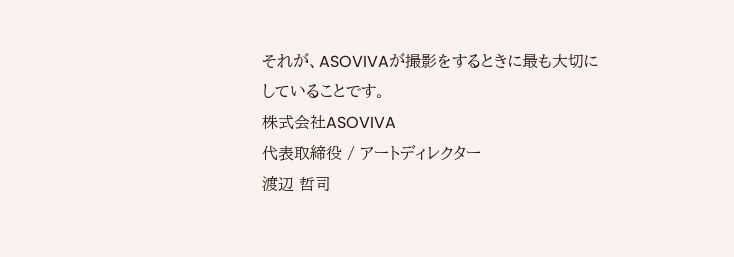それが、ASOVIVAが撮影をするときに最も大切にしていることです。
株式会社ASOVIVA
代表取締役 / アートディレクター
渡辺 哲司